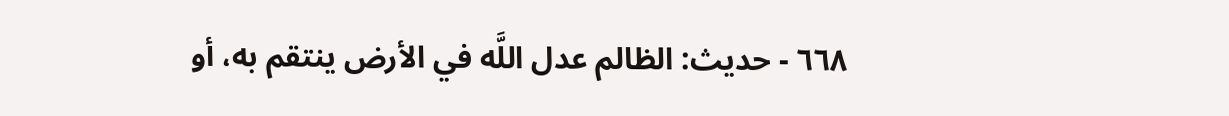٦٦٨ - حديث: الظالم عدل اللَّه في الأرض ينتقم به، أو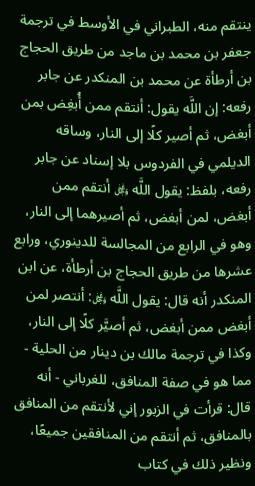ينتقم منه، الطبراني في الأوسط في ترجمة جعفر بن محمد بن ماجد من طريق الحجاج بن أرطأة عن محمد بن المنكدر عن جابر رفعه: إن اللَّه يقول: أنتقم ممن أُبغِض بمن أبغض، ثم أصير كلًا إلى النار، وساقه الديلمي في الفردوس بلا إسناد عن جابر رفعه، بلفظ: يقول اللَّه ﷿ أنتقم ممن أبغض، لمن أبغض، ثم أصيرهما إلى النار، وهو في الرابع من المجالسة للدينوري، ورابع عشرها من طريق الحجاج بن أرطأة، عن ابن المنكدر أنه قال: يقول اللَّه ﷿: أنتصر لمن أبغض ممن أبغض، ثم أصيَّر كلًا إلى النار، وكذا في ترجمة مالك بن دينار من الحلية - مما هو في صفة المنافق، للغرباني - أنه قال: قرأت في الزبور إني لأنتقم من المنافق بالمنافق، ثم أنتقم من المنافقين جميعًا، ونظير ذلك في كتاب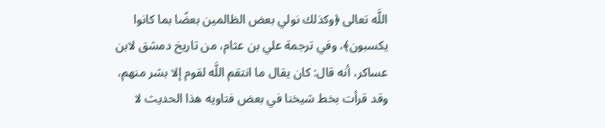اللَّه تعالى ﴿وكذلك نولي بعض الظالمين بعضًا بما كانوا يكسبون﴾، وفي ترجمة علي بن عثام، من تاريخ دمشق لابن عساكر، أنه قال: كان يقال ما انتقم اللَّه لقوم إلا بشر منهم، وقد قرأت بخط شيخنا في بعض فتاويه هذا الحديث لا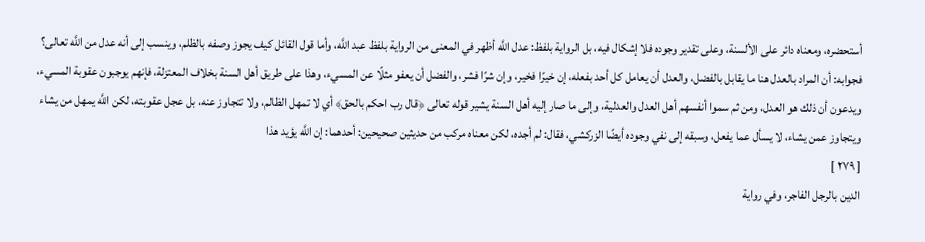أستحضره، ومعناه دائر على الألسنة، وعلى تقدير وجوده فلا إشكال فيه، بل الرواية بلفظ: عدل اللَّه أظهر في المعنى من الرواية بلفظ عبد اللَّه، وأما قول القائل كيف يجوز وصفه بالظلم، وينسب إلى أنه عدل من اللَّه تعالى؟ فجوابه: أن المراد بالعدل هنا ما يقابل بالفضل، والعدل أن يعامل كل أحد بفعله، إن خيرًا فخير، وإن شرًا فشر، والفضل أن يعفو مثلًا عن المسيء، وهذا على طريق أهل السنة بخلاف المعتزلة، فإنهم يوجبون عقوبة المسيء، ويدعون أن ذلك هو العدل، ومن ثم سموا أنفسهم أهل العدل والعدلية، وإلى ما صار إليه أهل السنة يشير قوله تعالى ﴿قال رب احكم بالحق﴾ أي لا تمهل الظالم، ولا تتجاوز عنه، بل عجل عقوبته، لكن اللَّه يمهل من يشاء ويتجاوز عمن يشاء، لا يسأل عما يفعل، وسبقه إلى نفي وجوده أيضًا الزركشي، فقال: لم أجده، لكن معناه مركب من حديثين صحيحين: أحدهما: إن اللَّه يؤيد هذا
[ ٢٧٩ ]
الدين بالرجل الفاجر، وفي رواية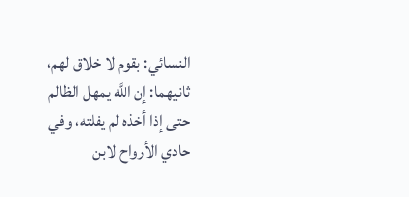النسائي: بقوم لا خلاق لهم، ثانيهما: إن اللَّه يمهل الظالم حتى إذا أخذه لم يفلته، وفي حادي الأرواح لابن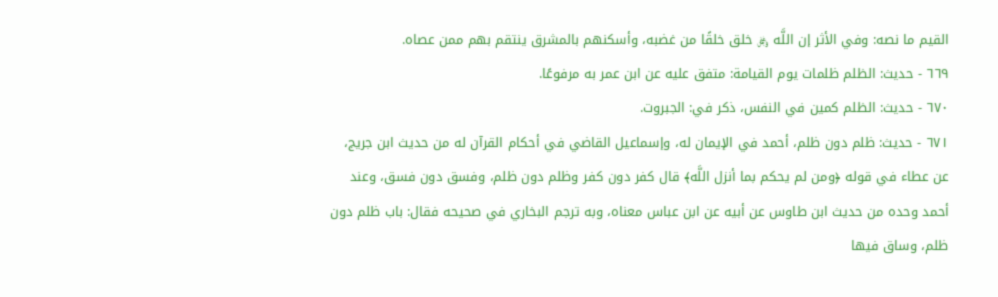القيم ما نصه: وفي الأثر إن اللَّه ﷿ خلق خلقًا من غضبه، وأسكنهم بالمشرق ينتقم بهم ممن عصاه.
٦٦٩ - حديث: الظلم ظلمات يوم القيامة: متفق عليه عن ابن عمر به مرفوعًا.
٦٧٠ - حديث: الظلم كمين في النفس، ذكر في: الجبروت.
٦٧١ - حديث: ظلم دون ظلم، أحمد في الإيمان له، وإسماعيل القاضي في أحكام القرآن له من حديث ابن جريج، عن عطاء في قوله ﴿ومن لم يحكم بما أنزل اللَّه﴾ قال كفر دون كفر وظلم دون ظلم، وفسق دون فسق، وعند أحمد وحده من حديث ابن طاوس عن أبيه عن ابن عباس معناه، وبه ترجم البخاري في صحيحه فقال: باب ظلم دون ظلم، وساق فيها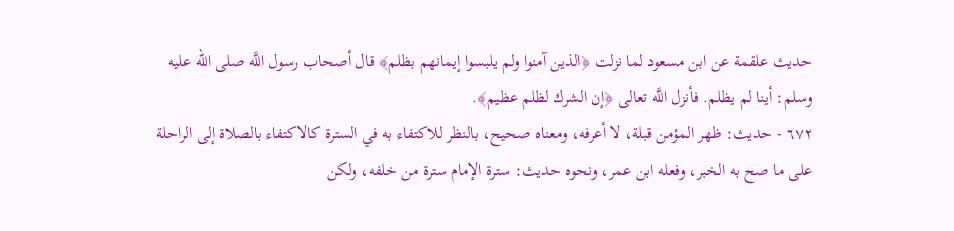حديث علقمة عن ابن مسعود لما نزلت ﴿الذين آمنوا ولم يلبسوا إيمانهم بظلم﴾ قال أصحاب رسول اللَّه صلى الله عليه وسلم: أينا لم يظلم. فأنزل اللَّه تعالى ﴿إن الشرك لظلم عظيم﴾.
٦٧٢ - حديث: ظهر المؤمن قبلة، لا أعرفه، ومعناه صحيح، بالنظر للاكتفاء به في السترة كالاكتفاء بالصلاة إلى الراحلة على ما صح به الخبر، وفعله ابن عمر، ونحوه حديث: سترة الإمام سترة من خلفه، ولكن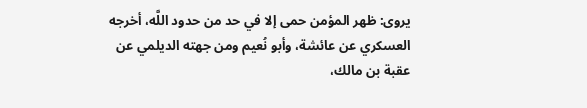يروى: ظهر المؤمن حمى إلا في حد من حدود اللَّه، أخرجه العسكري عن عائشة، وأبو نُعيم ومن جهته الديلمي عن عقبة بن مالك،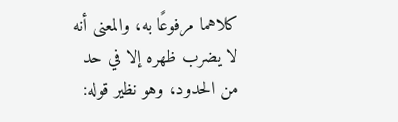كلاهما مرفوعًا به، والمعنى أنه لا يضرب ظهره إلا في حد من الحدود، وهو نظير قوله: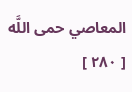المعاصي حمى اللَّه
[ ٢٨٠ ]